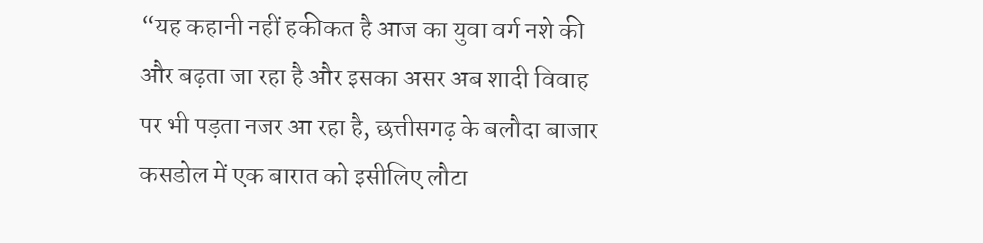“यह कहानी नहीं हकीकत है आज का युवा वर्ग नशे की और बढ़ता जा रहा है और इसका असर अब शादी विवाह पर भी पड़ता नजर आ रहा है, छत्तीसगढ़ के बलौदा बाजार कसडोल में एक बारात को इसीलिए लौटा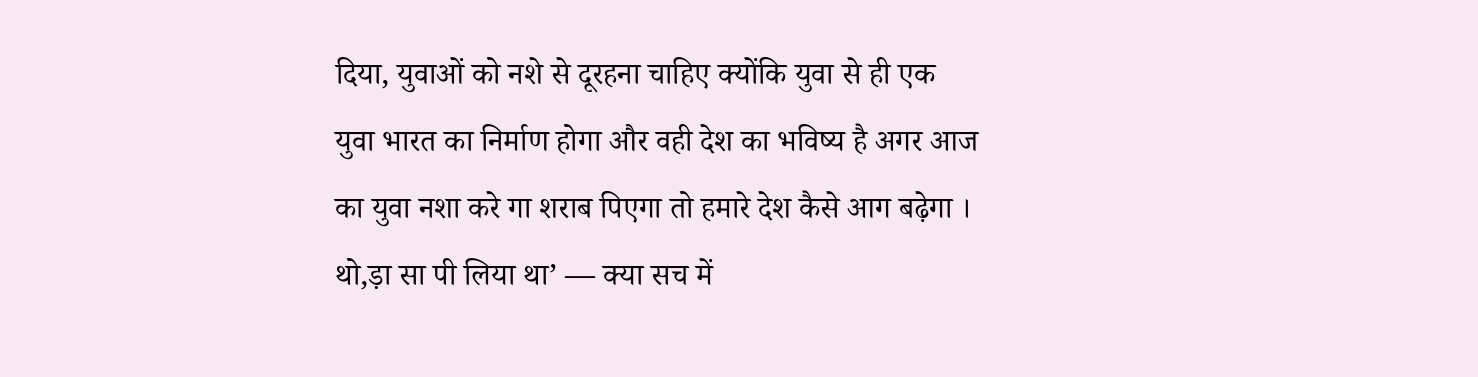दिया, युवाओं को नशे से दूरहना चाहिए क्योंकि युवा से ही एक युवा भारत का निर्माण होगा और वही देश का भविष्य है अगर आज का युवा नशा करे गा शराब पिएगा तो हमारे देश कैसे आग बढ़ेगा ।
थो,ड़ा सा पी लिया था’ — क्या सच में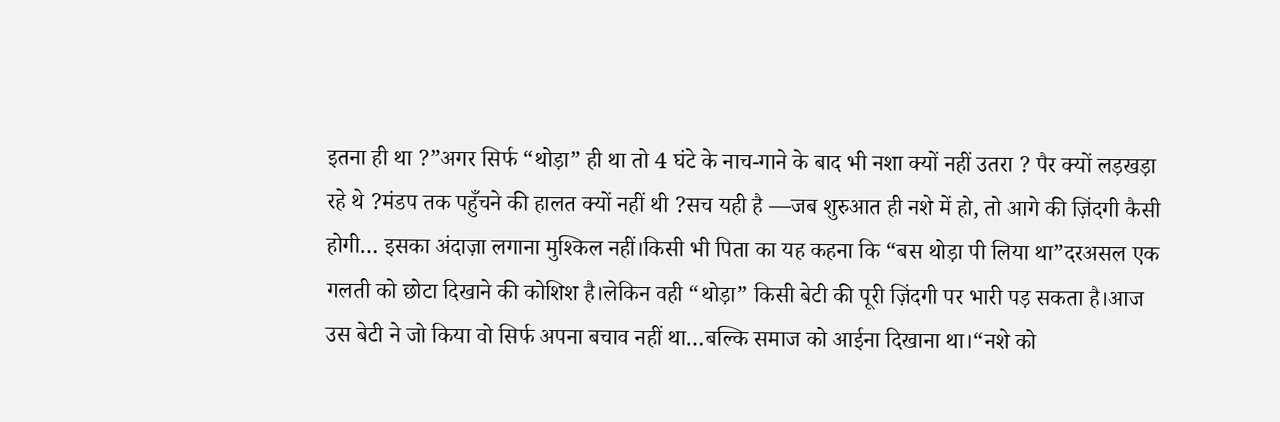इतना ही था ?”अगर सिर्फ “थोड़ा” ही था तो 4 घंटे के नाच-गाने के बाद भी नशा क्यों नहीं उतरा ? पैर क्यों लड़खड़ा रहे थे ?मंडप तक पहुँचने की हालत क्यों नहीं थी ?सच यही है —जब शुरुआत ही नशे में हो, तो आगे की ज़िंदगी कैसी होगी… इसका अंदाज़ा लगाना मुश्किल नहीं।किसी भी पिता का यह कहना कि “बस थोड़ा पी लिया था”दरअसल एक गलती को छोटा दिखाने की कोशिश है।लेकिन वही “थोड़ा” किसी बेटी की पूरी ज़िंदगी पर भारी पड़ सकता है।आज उस बेटी ने जो किया वो सिर्फ अपना बचाव नहीं था…बल्कि समाज को आईना दिखाना था।“नशे को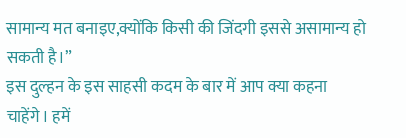सामान्य मत बनाइए,क्योंकि किसी की जिंदगी इससे असामान्य हो सकती है।”
इस दुल्हन के इस साहसी कदम के बार में आप क्या कहना चाहेंगे। हमें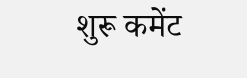शुरू कमेंट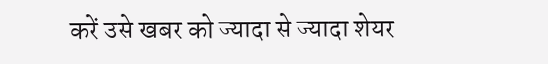करें उसे खबर को ज्यादा से ज्यादा शेयर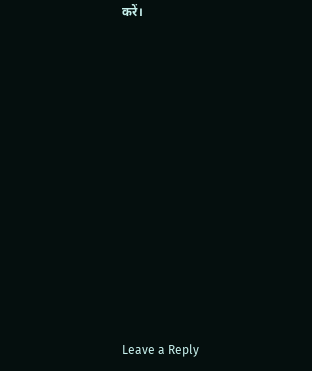करें।













Leave a Reply